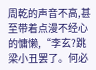周乾的声音不高,甚至带着点漫不经心的慵懒,“李玄?跳梁小丑罢了。何必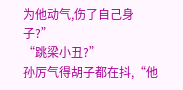为他动气,伤了自己身子?”
“跳梁小丑?”
孙厉气得胡子都在抖,“他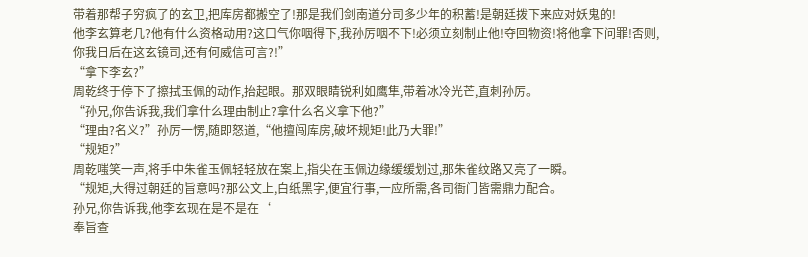带着那帮子穷疯了的玄卫,把库房都搬空了!那是我们剑南道分司多少年的积蓄!是朝廷拨下来应对妖鬼的!
他李玄算老几?他有什么资格动用?这口气你咽得下,我孙厉咽不下!必须立刻制止他!夺回物资!将他拿下问罪!否则,你我日后在这玄镜司,还有何威信可言?!”
“拿下李玄?”
周乾终于停下了擦拭玉佩的动作,抬起眼。那双眼睛锐利如鹰隼,带着冰冷光芒,直刺孙厉。
“孙兄,你告诉我,我们拿什么理由制止?拿什么名义拿下他?”
“理由?名义?”孙厉一愣,随即怒道,“他擅闯库房,破坏规矩!此乃大罪!”
“规矩?”
周乾嗤笑一声,将手中朱雀玉佩轻轻放在案上,指尖在玉佩边缘缓缓划过,那朱雀纹路又亮了一瞬。
“规矩,大得过朝廷的旨意吗?那公文上,白纸黑字,便宜行事,一应所需,各司衙门皆需鼎力配合。
孙兄,你告诉我,他李玄现在是不是在‘
奉旨查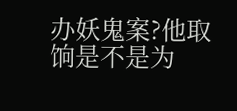办妖鬼案?他取饷是不是为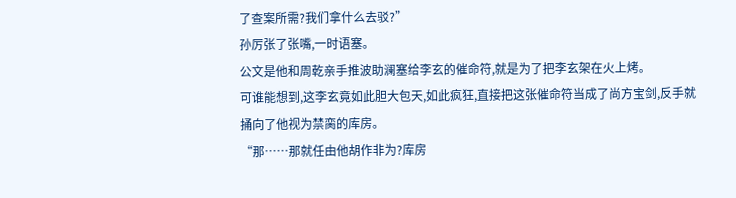了查案所需?我们拿什么去驳?”
孙厉张了张嘴,一时语塞。
公文是他和周乾亲手推波助澜塞给李玄的催命符,就是为了把李玄架在火上烤。
可谁能想到,这李玄竟如此胆大包天,如此疯狂,直接把这张催命符当成了尚方宝剑,反手就捅向了他视为禁脔的库房。
“那……那就任由他胡作非为?库房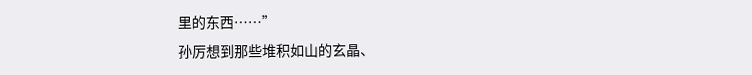里的东西……”
孙厉想到那些堆积如山的玄晶、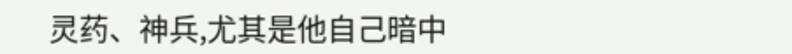灵药、神兵,尤其是他自己暗中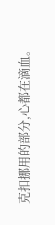克扣挪用的部分,心都在滴血。